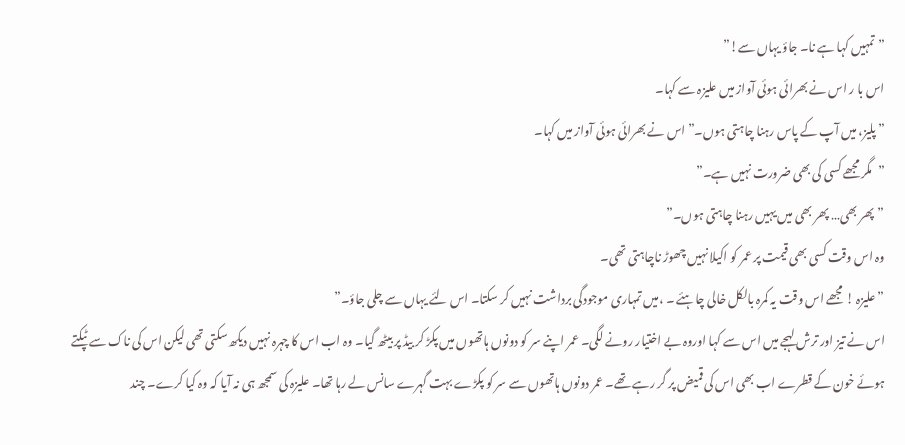”تمہیں کہا ہے نا۔ جاؤ یہاں سے!”
اس با ر اس نے بھرائی ہوئی آواز میں علیزہ سے کہا۔
”پلیز، میں آپ کے پاس رہنا چاہتی ہوں۔” اس نے بھرائی ہوئی آواز میں کہا۔
”مگر مجھے کسی کی بھی ضرورت نہیں ہے۔”
”پھر بھی… پھر بھی میں یہیں رہنا چاہتی ہوں۔”
وہ اس وقت کسی بھی قیمت پر عمر کو اکیلا نہیں چھوڑ ناچاہتی تھی۔
”علیزہ ! مجھے اس وقت یہ کمرہ بالکل خالی چاہئے ۔ ،میں تمہاری موجودگی برداشت نہیں کر سکتا۔ اس لئے یہاں سے چلی جاؤ۔”
اس نے تیز اور ترش لہجے میں اس سے کہا اوروہ بے اختیار رونے لگی۔ عمر اپنے سر کو دونوں ہاتھوں میں پکڑ کر بیڈ پر بیٹھ گیا۔ وہ اب اس کا چہرہ نہیں دیکھ سکتی تھی لیکن اس کی ناک سے ٹپکتے ہوئے خون کے قطرے اب بھی اس کی قمیض پر گر رہے تھے۔ عمر دونوں ہاتھوں سے سر کو پکڑے بہت گہرے سانس لے رہا تھا۔ علیزہ کی سمجھ ہی نہ آیا کہ وہ کیا کرے۔ چند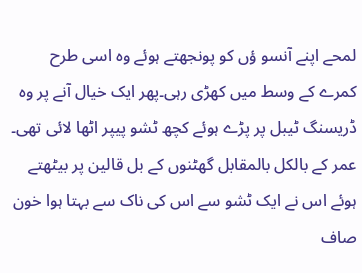لمحے اپنے آنسو ؤں کو پونجھتے ہوئے وہ اسی طرح کمرے کے وسط میں کھڑی رہی۔پھر ایک خیال آنے پر وہ ڈریسنگ ٹیبل پر پڑے ہوئے کچھ ٹشو پیپر اٹھا لائی تھی۔
عمر کے بالکل بالمقابل گھٹنوں کے بل قالین پر بیٹھتے ہوئے اس نے ایک ٹشو سے اس کی ناک سے بہتا ہوا خون صاف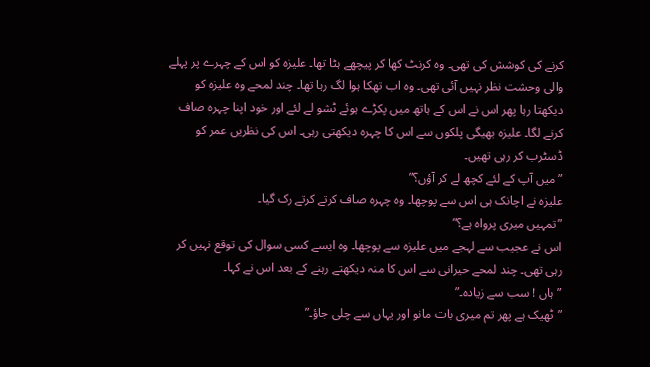کرنے کی کوشش کی تھی۔ وہ کرنٹ کھا کر پیچھے ہٹا تھا۔ علیزہ کو اس کے چہرے پر پہلے والی وحشت نظر نہیں آئی تھی۔ وہ اب تھکا ہوا لگ رہا تھا۔ چند لمحے وہ علیزہ کو دیکھتا رہا پھر اس نے اس کے ہاتھ میں پکڑے ہوئے ٹشو لے لئے اور خود اپنا چہرہ صاف کرنے لگا۔ علیزہ بھیگی پلکوں سے اس کا چہرہ دیکھتی رہی۔ اس کی نظریں عمر کو ڈسٹرب کر رہی تھیں۔
”میں آپ کے لئے کچھ لے کر آؤں؟”
علیزہ نے اچانک ہی اس سے پوچھا۔ وہ چہرہ صاف کرتے کرتے رک گیا۔
”تمہیں میری پرواہ ہے؟”
اس نے عجیب سے لہجے میں علیزہ سے پوچھا۔ وہ ایسے کسی سوال کی توقع نہیں کر رہی تھی۔ چند لمحے حیرانی سے اس کا منہ دیکھتے رہنے کے بعد اس نے کہا۔
”ہاں ! سب سے زیادہ۔”
”ٹھیک ہے پھر تم میری بات مانو اور یہاں سے چلی جاؤ۔”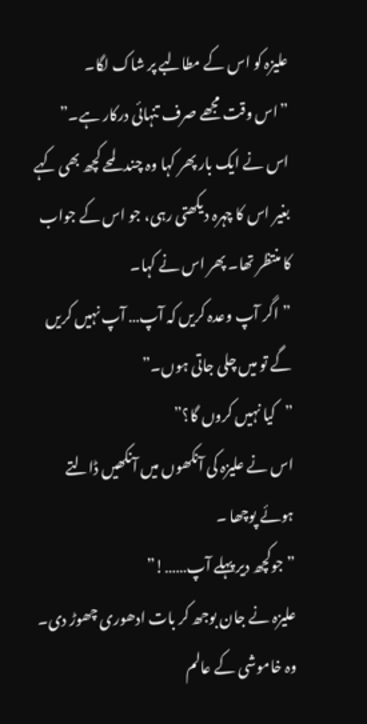علیزہ کو اس کے مطالبے پر شاک لگا۔
”اس وقت مجھے صرف تنہائی درکار ہے۔”
اس نے ایک بار پھر کہا وہ چند لمحے کچھ بھی کہے بغیر اس کا چہرہ دیکھتی رہی، جو اس کے جواب کا منتظر تھا۔ پھر اس نے کہا۔
”اگر آپ وعدہ کریں کہ آپ… آپ نہیں کریں گے تو میں چلی جاتی ہوں۔”
”کیا نہیں کروں گا؟”
اس نے علیزہ کی آنکھوں میں آنکھیں ڈالتے ہوئے پوچھا ۔
”جوکچھ دیر پہلے آپ……!”
علیزہ نے جان بوجھ کر بات ادھوری چھوڑ دی۔ وہ خاموشی کے عالم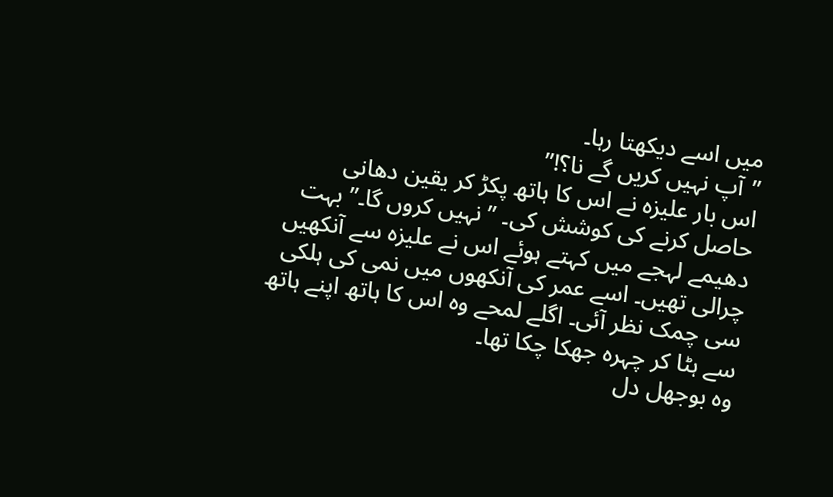میں اسے دیکھتا رہا۔
”آپ نہیں کریں گے نا؟!”
اس بار علیزہ نے اس کا ہاتھ پکڑ کر یقین دھانی حاصل کرنے کی کوشش کی۔ ”نہیں کروں گا۔” بہت دھیمے لہجے میں کہتے ہوئے اس نے علیزہ سے آنکھیں چرالی تھیں۔ اسے عمر کی آنکھوں میں نمی کی ہلکی سی چمک نظر آئی۔ اگلے لمحے وہ اس کا ہاتھ اپنے ہاتھ سے ہٹا کر چہرہ جھکا چکا تھا۔
وہ بوجھل دل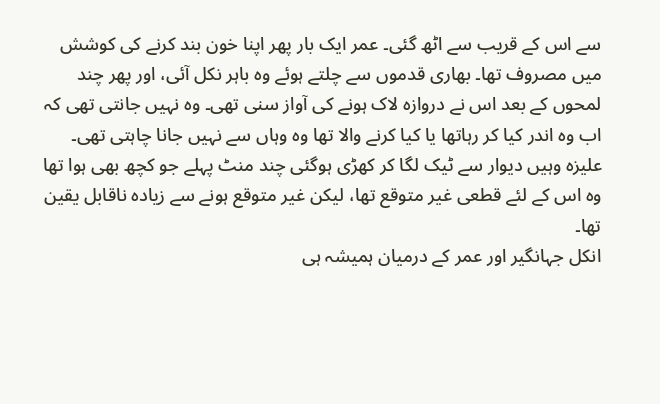سے اس کے قریب سے اٹھ گئی۔ عمر ایک بار پھر اپنا خون بند کرنے کی کوشش میں مصروف تھا۔ بھاری قدموں سے چلتے ہوئے وہ باہر نکل آئی، اور پھر چند لمحوں کے بعد اس نے دروازہ لاک ہونے کی آواز سنی تھی۔ وہ نہیں جانتی تھی کہ اب وہ اندر کیا کر رہاتھا یا کیا کرنے والا تھا وہ وہاں سے نہیں جانا چاہتی تھی۔ علیزہ وہیں دیوار سے ٹیک لگا کر کھڑی ہوگئی چند منٹ پہلے جو کچھ بھی ہوا تھا وہ اس کے لئے قطعی غیر متوقع تھا، لیکن غیر متوقع ہونے سے زیادہ ناقابل یقین تھا۔
انکل جہانگیر اور عمر کے درمیان ہمیشہ ہی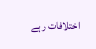اختلافات رہے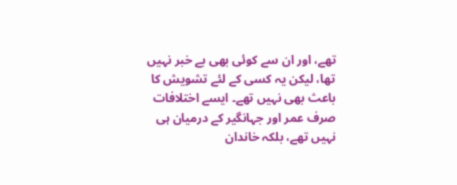تھے، اور ان سے کوئی بھی بے خبر نہیں تھا، لیکن یہ کسی کے لئے تشویش کا باعث بھی نہیں تھے۔ ایسے اختلافات صرف عمر اور جہانگیر کے درمیان ہی نہیں تھے، بلکہ خاندان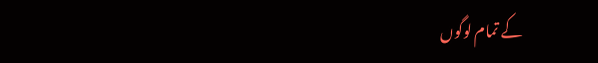کے تمام لوگوں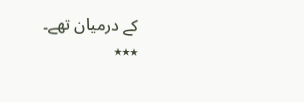کے درمیان تھے۔
٭٭٭